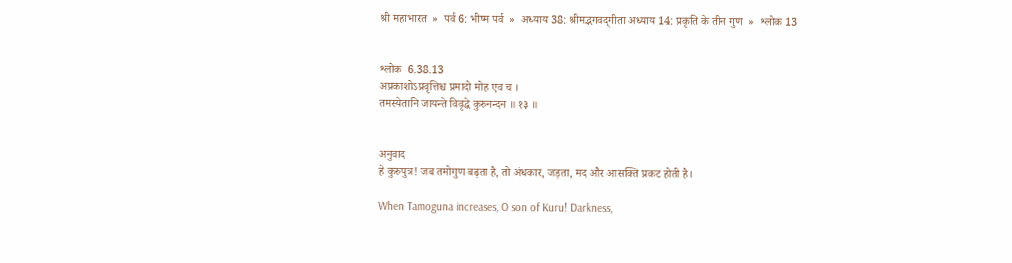श्री महाभारत  »  पर्व 6: भीष्म पर्व  »  अध्याय 38: श्रीमद्भगवद्‍गीता अध्याय 14: प्रकृति के तीन गुण  »  श्लोक 13


श्लोक  6.38.13
अप्रकाशोऽप्रवृत्तिश्च प्रमादो मोह एव च ।
तमस्येतानि जायन्ते विवृद्धे कुरुनन्दन ॥ १३ ॥


अनुवाद
हे कुरुपुत्र! जब तमोगुण बढ़ता है, तो अंधकार, जड़ता, मद और आसक्ति प्रकट होती है।

When Tamoguna increases, O son of Kuru! Darkness,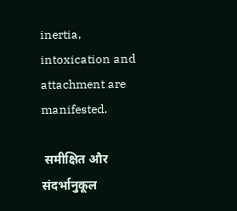inertia, intoxication and attachment are manifested.

 समीक्षित और संदर्भानुकूल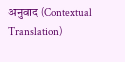अनुवाद (Contextual Translation)